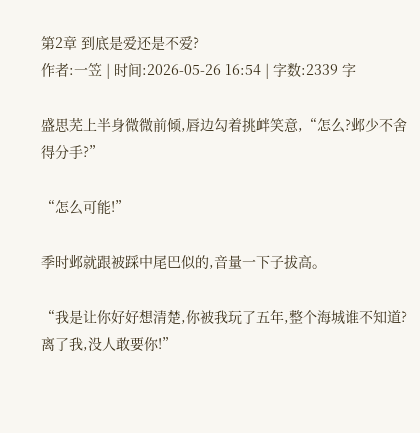第2章 到底是爱还是不爱?
作者:一笠 | 时间:2026-05-26 16:54 | 字数:2339 字

盛思芜上半身微微前倾,唇边勾着挑衅笑意,“怎么?邺少不舍得分手?”

“怎么可能!”

季时邺就跟被踩中尾巴似的,音量一下子拔高。

“我是让你好好想清楚,你被我玩了五年,整个海城谁不知道?离了我,没人敢要你!”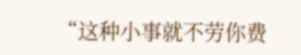“这种小事就不劳你费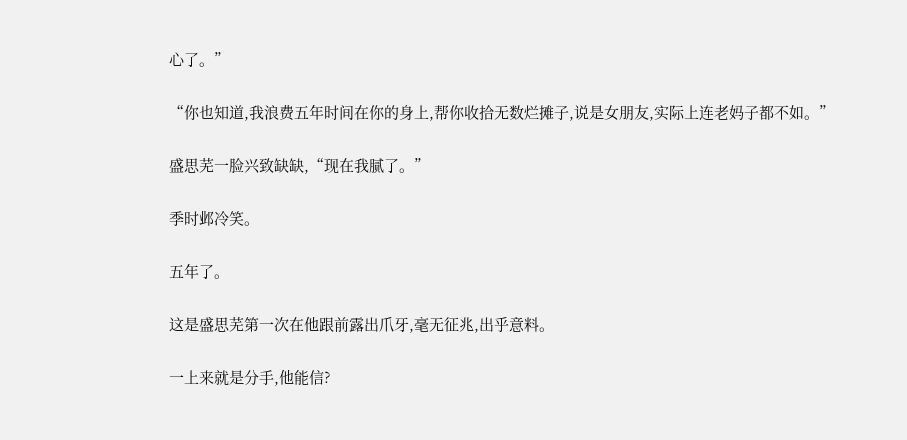心了。”

“你也知道,我浪费五年时间在你的身上,帮你收拾无数烂摊子,说是女朋友,实际上连老妈子都不如。”

盛思芜一脸兴致缺缺,“现在我腻了。”

季时邺冷笑。

五年了。

这是盛思芜第一次在他跟前露出爪牙,毫无征兆,出乎意料。

一上来就是分手,他能信?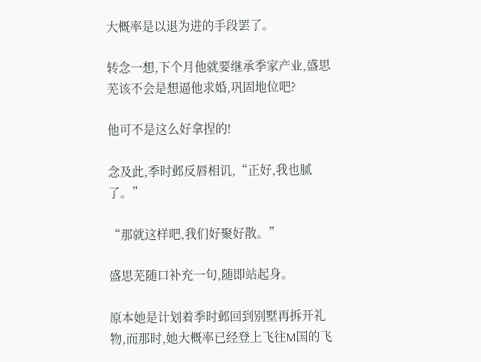大概率是以退为进的手段罢了。

转念一想,下个月他就要继承季家产业,盛思芜该不会是想逼他求婚,巩固地位吧?

他可不是这么好拿捏的!

念及此,季时邺反唇相讥,“正好,我也腻了。”

“那就这样吧,我们好聚好散。”

盛思芜随口补充一句,随即站起身。

原本她是计划着季时邺回到别墅再拆开礼物,而那时,她大概率已经登上飞往M国的飞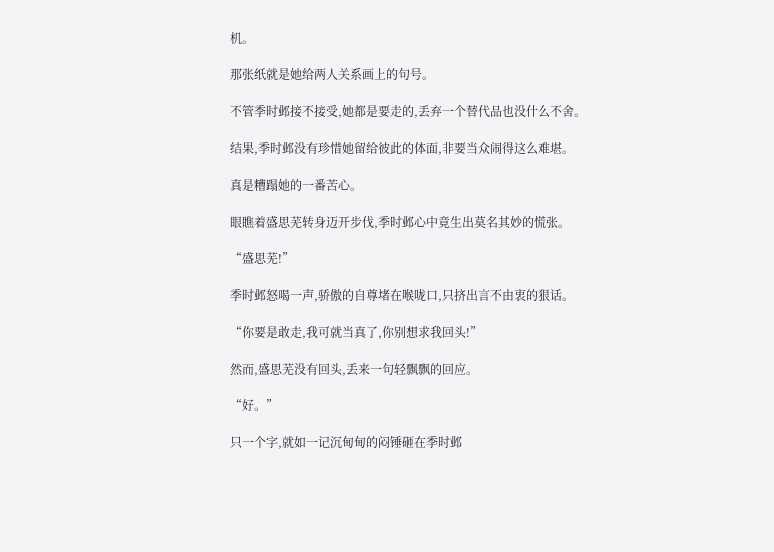机。

那张纸就是她给两人关系画上的句号。

不管季时邺接不接受,她都是要走的,丢弃一个替代品也没什么不舍。

结果,季时邺没有珍惜她留给彼此的体面,非要当众闹得这么难堪。

真是糟蹋她的一番苦心。

眼瞧着盛思芜转身迈开步伐,季时邺心中竟生出莫名其妙的慌张。

“盛思芜!”

季时邺怒喝一声,骄傲的自尊堵在喉咙口,只挤出言不由衷的狠话。

“你要是敢走,我可就当真了,你别想求我回头!”

然而,盛思芜没有回头,丢来一句轻飘飘的回应。

“好。”

只一个字,就如一记沉甸甸的闷锤砸在季时邺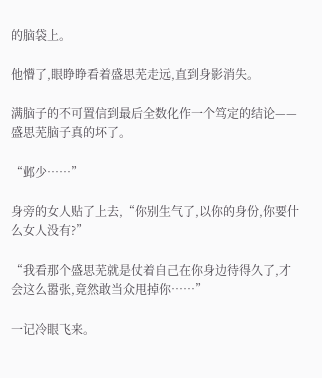的脑袋上。

他懵了,眼睁睁看着盛思芜走远,直到身影消失。

满脑子的不可置信到最后全数化作一个笃定的结论——盛思芜脑子真的坏了。

“邺少……”

身旁的女人贴了上去,“你别生气了,以你的身份,你要什么女人没有?”

“我看那个盛思芜就是仗着自己在你身边待得久了,才会这么嚣张,竟然敢当众甩掉你……”

一记冷眼飞来。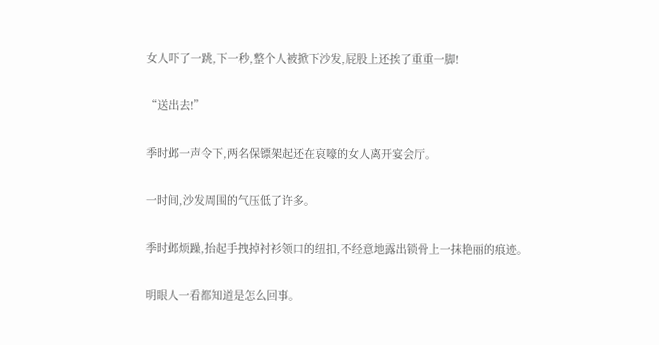女人吓了一跳,下一秒,整个人被掀下沙发,屁股上还挨了重重一脚!

“送出去!”

季时邺一声令下,两名保镖架起还在哀嚎的女人离开宴会厅。

一时间,沙发周围的气压低了许多。

季时邺烦躁,抬起手拽掉衬衫领口的纽扣,不经意地露出锁骨上一抹艳丽的痕迹。

明眼人一看都知道是怎么回事。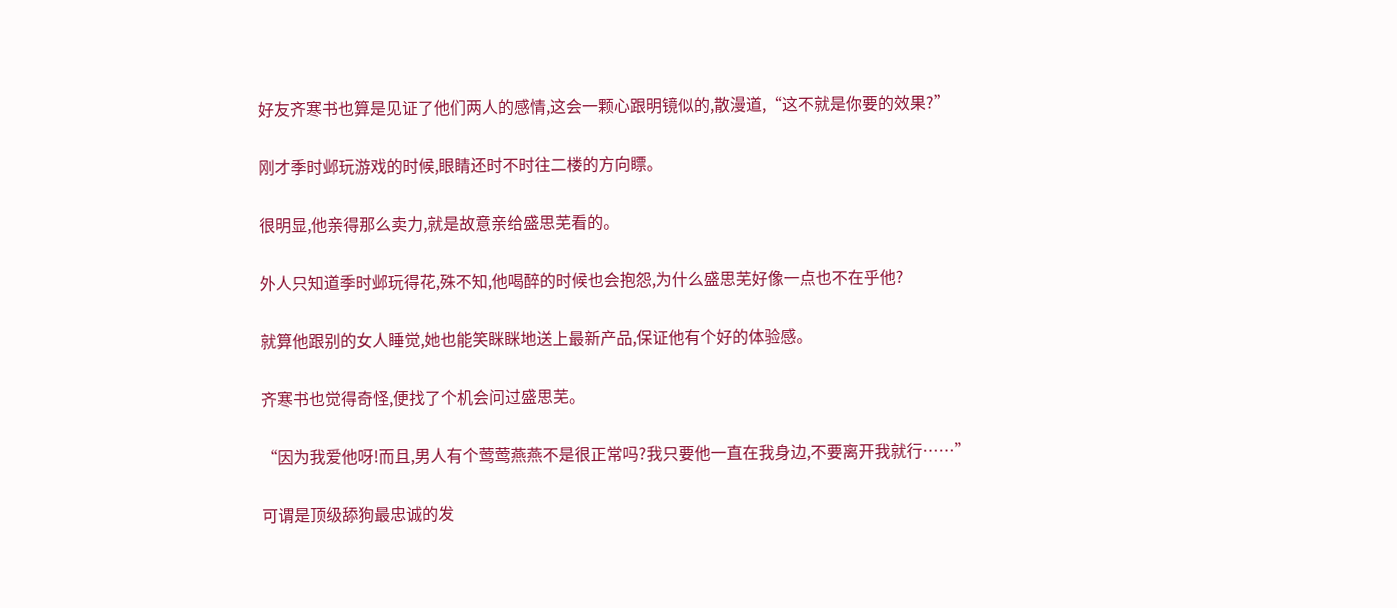好友齐寒书也算是见证了他们两人的感情,这会一颗心跟明镜似的,散漫道,“这不就是你要的效果?”

刚才季时邺玩游戏的时候,眼睛还时不时往二楼的方向瞟。

很明显,他亲得那么卖力,就是故意亲给盛思芜看的。

外人只知道季时邺玩得花,殊不知,他喝醉的时候也会抱怨,为什么盛思芜好像一点也不在乎他?

就算他跟别的女人睡觉,她也能笑眯眯地送上最新产品,保证他有个好的体验感。

齐寒书也觉得奇怪,便找了个机会问过盛思芜。

“因为我爱他呀!而且,男人有个莺莺燕燕不是很正常吗?我只要他一直在我身边,不要离开我就行……”

可谓是顶级舔狗最忠诚的发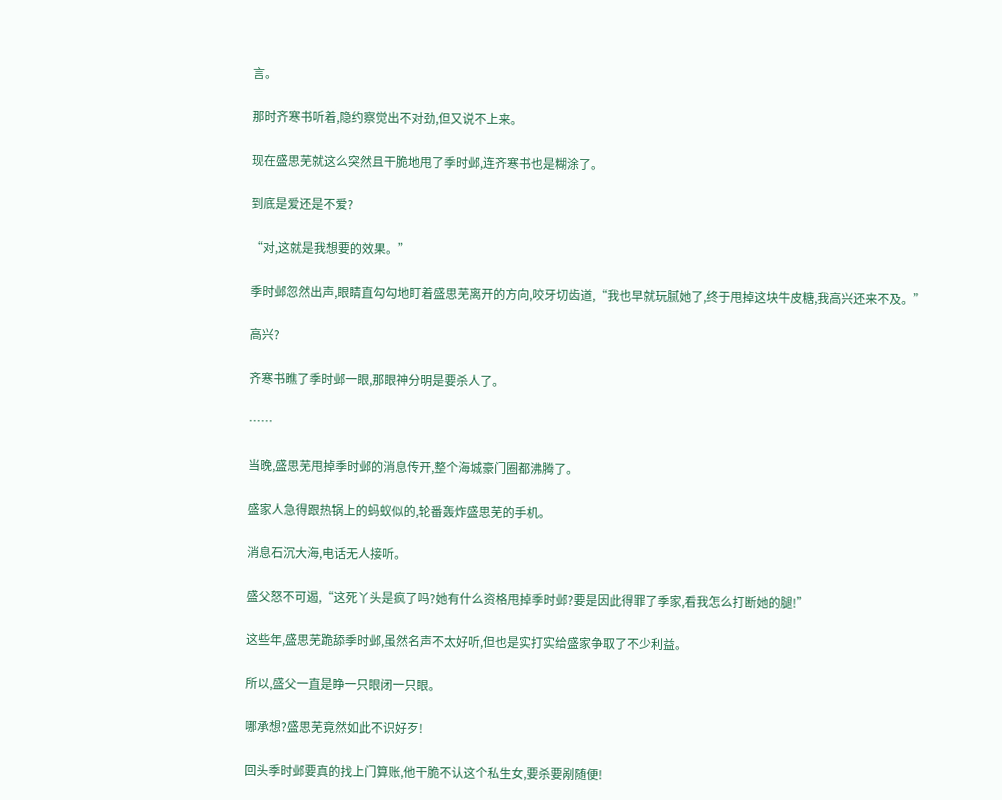言。

那时齐寒书听着,隐约察觉出不对劲,但又说不上来。

现在盛思芜就这么突然且干脆地甩了季时邺,连齐寒书也是糊涂了。

到底是爱还是不爱?

“对,这就是我想要的效果。”

季时邺忽然出声,眼睛直勾勾地盯着盛思芜离开的方向,咬牙切齿道,“我也早就玩腻她了,终于甩掉这块牛皮糖,我高兴还来不及。”

高兴?

齐寒书瞧了季时邺一眼,那眼神分明是要杀人了。

……

当晚,盛思芜甩掉季时邺的消息传开,整个海城豪门圈都沸腾了。

盛家人急得跟热锅上的蚂蚁似的,轮番轰炸盛思芜的手机。

消息石沉大海,电话无人接听。

盛父怒不可遏,“这死丫头是疯了吗?她有什么资格甩掉季时邺?要是因此得罪了季家,看我怎么打断她的腿!”

这些年,盛思芜跪舔季时邺,虽然名声不太好听,但也是实打实给盛家争取了不少利益。

所以,盛父一直是睁一只眼闭一只眼。

哪承想?盛思芜竟然如此不识好歹!

回头季时邺要真的找上门算账,他干脆不认这个私生女,要杀要剐随便!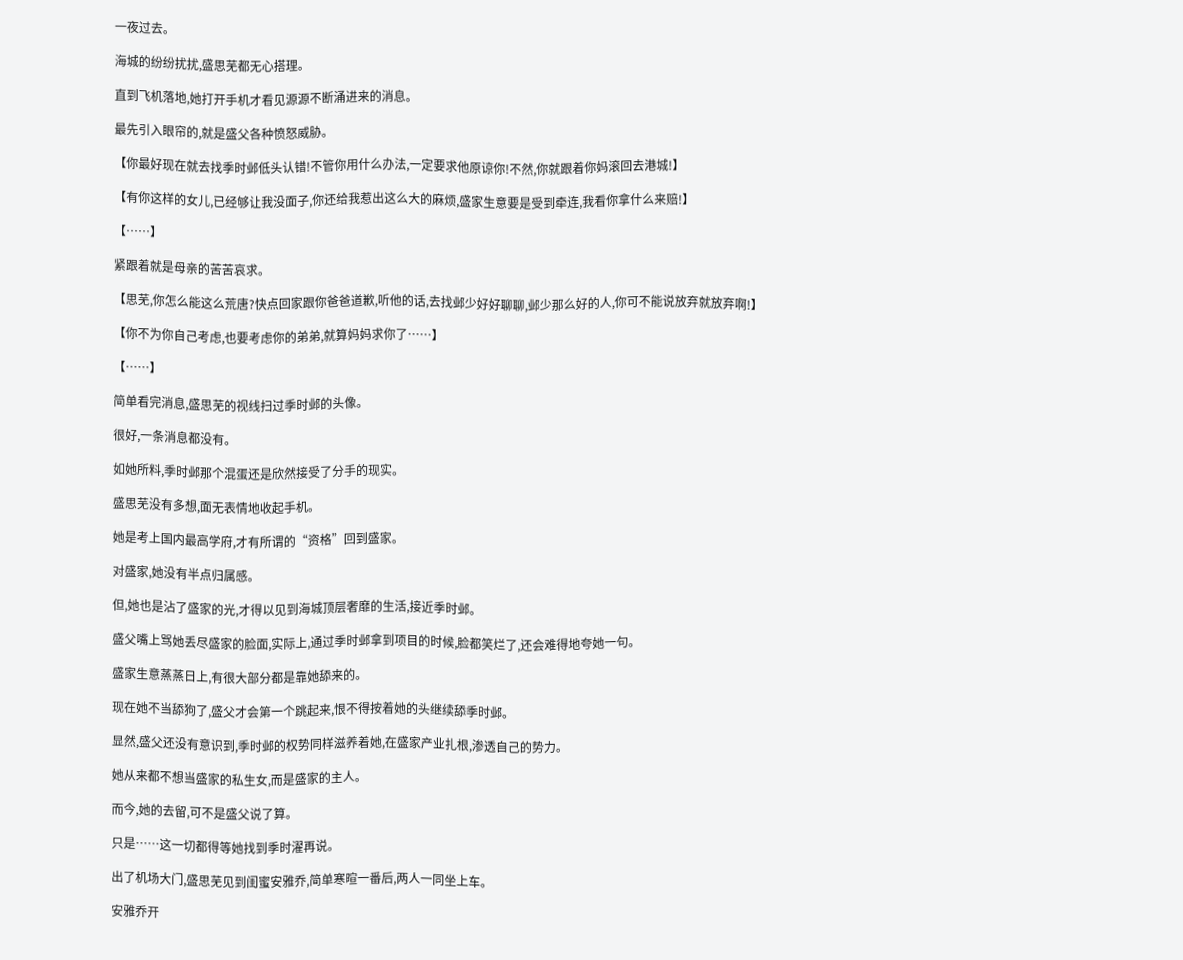一夜过去。

海城的纷纷扰扰,盛思芜都无心搭理。

直到飞机落地,她打开手机才看见源源不断涌进来的消息。

最先引入眼帘的,就是盛父各种愤怒威胁。

【你最好现在就去找季时邺低头认错!不管你用什么办法,一定要求他原谅你!不然,你就跟着你妈滚回去港城!】

【有你这样的女儿,已经够让我没面子,你还给我惹出这么大的麻烦,盛家生意要是受到牵连,我看你拿什么来赔!】

【……】

紧跟着就是母亲的苦苦哀求。

【思芜,你怎么能这么荒唐?快点回家跟你爸爸道歉,听他的话,去找邺少好好聊聊,邺少那么好的人,你可不能说放弃就放弃啊!】

【你不为你自己考虑,也要考虑你的弟弟,就算妈妈求你了……】

【……】

简单看完消息,盛思芜的视线扫过季时邺的头像。

很好,一条消息都没有。

如她所料,季时邺那个混蛋还是欣然接受了分手的现实。

盛思芜没有多想,面无表情地收起手机。

她是考上国内最高学府,才有所谓的“资格”回到盛家。

对盛家,她没有半点归属感。

但,她也是沾了盛家的光,才得以见到海城顶层奢靡的生活,接近季时邺。

盛父嘴上骂她丢尽盛家的脸面,实际上,通过季时邺拿到项目的时候,脸都笑烂了,还会难得地夸她一句。

盛家生意蒸蒸日上,有很大部分都是靠她舔来的。

现在她不当舔狗了,盛父才会第一个跳起来,恨不得按着她的头继续舔季时邺。

显然,盛父还没有意识到,季时邺的权势同样滋养着她,在盛家产业扎根,渗透自己的势力。

她从来都不想当盛家的私生女,而是盛家的主人。

而今,她的去留,可不是盛父说了算。

只是……这一切都得等她找到季时濯再说。

出了机场大门,盛思芜见到闺蜜安雅乔,简单寒暄一番后,两人一同坐上车。

安雅乔开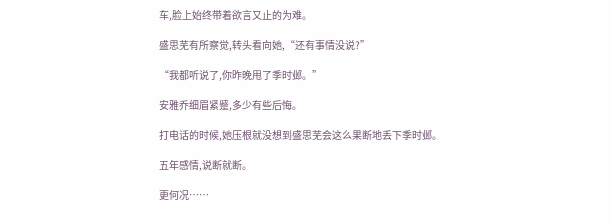车,脸上始终带着欲言又止的为难。

盛思芜有所察觉,转头看向她,“还有事情没说?”

“我都听说了,你昨晚甩了季时邺。”

安雅乔细眉紧蹙,多少有些后悔。

打电话的时候,她压根就没想到盛思芜会这么果断地丢下季时邺。

五年感情,说断就断。

更何况……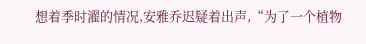想着季时濯的情况,安雅乔迟疑着出声,“为了一个植物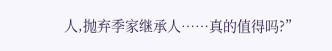人,抛弃季家继承人……真的值得吗?”